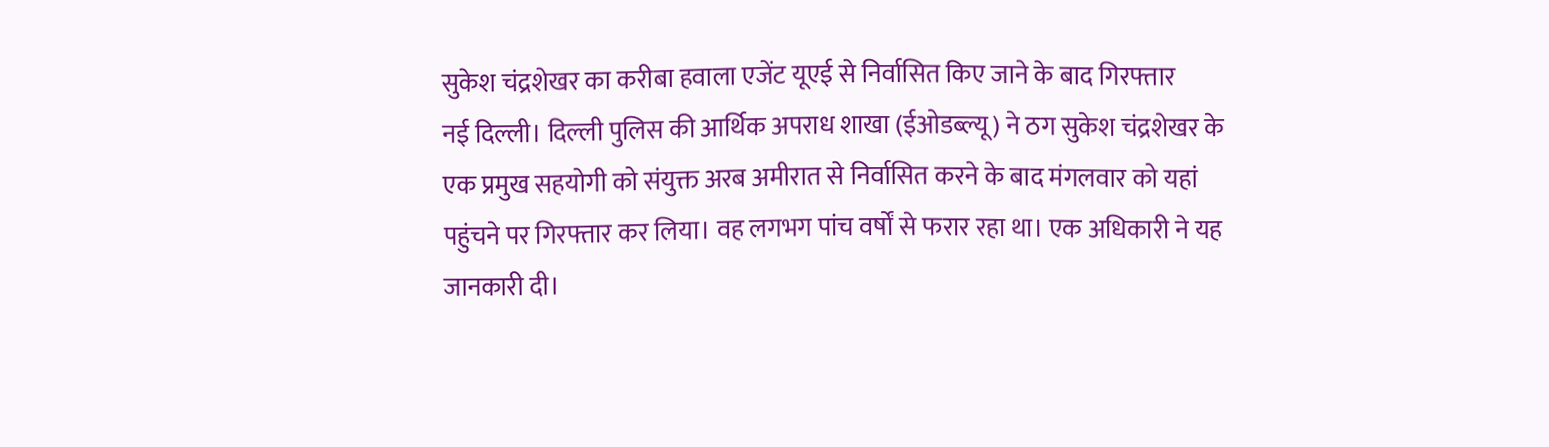सुकेश चंद्रशेखर का करीबा हवाला एजेंट यूएई से निर्वासित किए जाने के बाद गिरफ्तार
नई दिल्ली। दिल्ली पुलिस की आर्थिक अपराध शाखा (ईओडब्ल्यू) ने ठग सुकेश चंद्रशेखर के एक प्रमुख सहयोगी को संयुक्त अरब अमीरात से निर्वासित करने के बाद मंगलवार को यहां पहुंचने पर गिरफ्तार कर लिया। वह लगभग पांच वर्षों से फरार रहा था। एक अधिकारी ने यह जानकारी दी।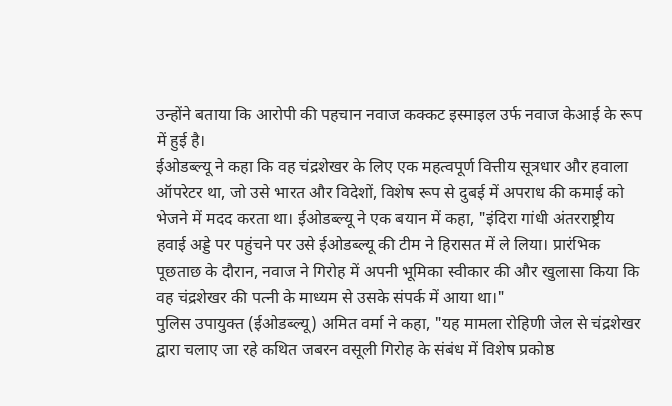उन्होंने बताया कि आरोपी की पहचान नवाज कक्कट इस्माइल उर्फ नवाज केआई के रूप में हुई है।
ईओडब्ल्यू ने कहा कि वह चंद्रशेखर के लिए एक महत्वपूर्ण वित्तीय सूत्रधार और हवाला ऑपरेटर था, जो उसे भारत और विदेशों, विशेष रूप से दुबई में अपराध की कमाई को भेजने में मदद करता था। ईओडब्ल्यू ने एक बयान में कहा, "इंदिरा गांधी अंतरराष्ट्रीय हवाई अड्डे पर पहुंचने पर उसे ईओडब्ल्यू की टीम ने हिरासत में ले लिया। प्रारंभिक पूछताछ के दौरान, नवाज ने गिरोह में अपनी भूमिका स्वीकार की और खुलासा किया कि वह चंद्रशेखर की पत्नी के माध्यम से उसके संपर्क में आया था।"
पुलिस उपायुक्त (ईओडब्ल्यू) अमित वर्मा ने कहा, "यह मामला रोहिणी जेल से चंद्रशेखर द्वारा चलाए जा रहे कथित जबरन वसूली गिरोह के संबंध में विशेष प्रकोष्ठ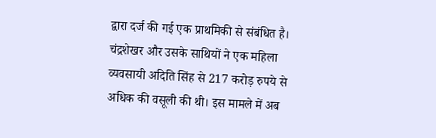द्वारा दर्ज की गई एक प्राथमिकी से संबंधित है। चंद्रशेखर और उसके साथियों ने एक महिला व्यवसायी अदिति सिंह से 217 करोड़ रुपये से अधिक की वसूली की थी। इस मामले में अब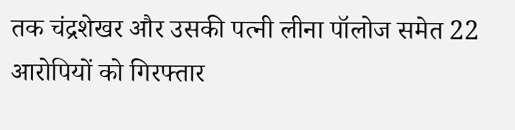तक चंद्रशेखर और उसकी पत्नी लीना पॉलोज समेत 22 आरोपियों को गिरफ्तार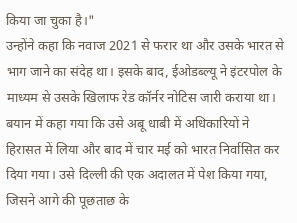किया जा चुका है।"
उन्होंने कहा कि नवाज 2021 से फरार था और उसके भारत से भाग जाने का संदेह था। इसके बाद, ईओडब्ल्यू ने इंटरपोल के माध्यम से उसके खिलाफ रेड कॉर्नर नोटिस जारी कराया था। बयान में कहा गया कि उसे अबू धाबी में अधिकारियों ने हिरासत में लिया और बाद में चार मई को भारत निर्वासित कर दिया गया। उसे दिल्ली की एक अदालत में पेश किया गया, जिसने आगे की पूछताछ के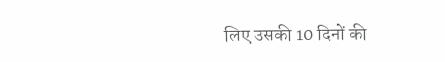लिए उसकी 10 दिनों की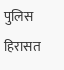पुलिस हिरासत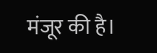मंजूर की है।